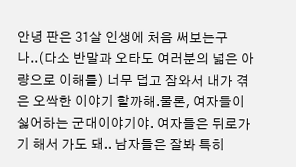안녕 판은 31살 인생에 처음 써보는구나..(다소 반말과 오타도 여러분의 넓은 아량으로 이해를) 너무 덥고 잠와서 내가 겪은 오싹한 이야기 할까해.물론, 여자들이 싫어하는 군대이야기야. 여자들은 뒤로가기 해서 가도 돼.. 남자들은 잘봐 특히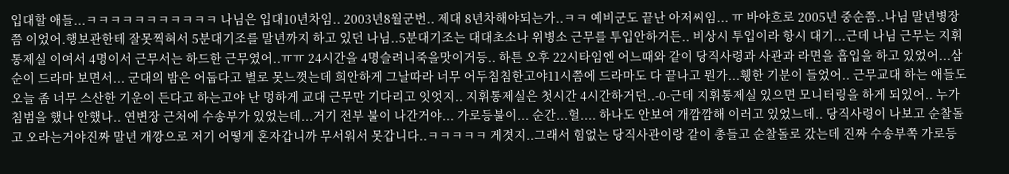입대할 애들...ㅋㅋㅋㅋㅋㅋㅋㅋㅋㅋㅋ 나님은 입대10년차임.. 2003년8월군번.. 제대 8년차해야되는가..ㅋㅋ 예비군도 끝난 아저씨임... ㅠ 바야흐로 2005년 중순쯤..나님 말년병장쯤 이었어.행보관한테 잘못찍혀서 5분대기조를 말년까지 하고 있던 나님..5분대기조는 대대초소나 위병소 근무를 투입안하거든.. 비상시 투입이라 항시 대기...근데 나님 근무는 지휘통제실 이여서 4명이서 근무서는 하드한 근무였어..ㅠㅠ 24시간을 4명슬려니죽을맛이거등.. 하튼 오후 22시타임엔 어느때와 같이 당직사령과 사관과 라면을 흡입을 하고 있었어...삼순이 드라마 보면서... 군대의 밤은 어둡다고 별로 못느꼇는데 희안하게 그날따라 너무 어두침침한고야11시쯤에 드라마도 다 끝나고 뭔가...휑한 기분이 들었어.. 근무교대 하는 애들도 오늘 좀 너무 스산한 기운이 든다고 하는고야 난 멍하게 교대 근무만 기다리고 잇엇지.. 지휘통제실은 첫시간 4시간하거던..-0-근데 지휘통제실 있으면 모니터링을 하게 되있어.. 누가 침범을 했나 안했나.. 연변장 근처에 수송부가 있었는데...거기 전부 불이 나간거야... 가로등불이... 순간...헐.... 하나도 안보여 개깜깜해 이러고 있었느데.. 당직사령이 나보고 순찰돌고 오라는거야진짜 말년 개깡으로 저기 어떻게 혼자갑니까 무서워서 못갑니다..ㅋㅋㅋㅋㅋ 게겻지..그래서 힘없는 당직사관이랑 같이 총들고 순찰돌로 갔는데 진짜 수송부쪽 가로등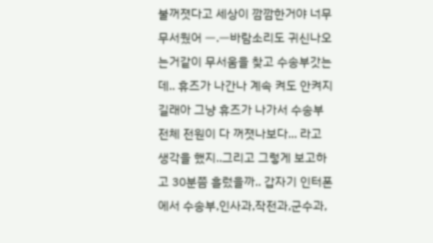불꺼졋다고 세상이 깜깜한거야 너무 무서웠어 ㅡ.ㅡ바람소리도 귀신나오는거같이 무서움을 찾고 수송부갓는데.. 휴즈가 나간나 계속 켜도 안켜지길래아 그냥 휴즈가 나가서 수송부 전체 전원이 다 꺼졋나보다... 라고 생각을 했지..그리고 그렇게 보고하고 30분쯤 흘렀을까.. 갑자기 인터폰에서 수송부,인사과,작전과,군수과,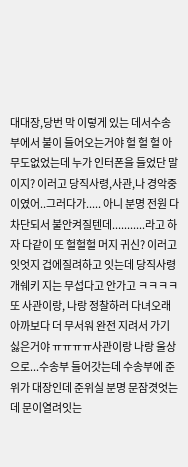대대장,당번 막 이렇게 있는 데서수송부에서 불이 들어오는거야 헐 헐 헐 아무도없었는데 누가 인터폰을 들었단 말이지? 이러고 당직사령,사관,나 경악중이였어..그러다가..... 아니 분명 전원 다 차단되서 불안켜질텐데...........라고 하자 다같이 또 헐헐헐 머지 귀신? 이러고 잇엇지 겁에질려하고 잇는데 당직사령 개쉐키 지는 무섭다고 안가고 ㅋㅋㅋㅋ또 사관이랑, 나랑 정찰하러 다녀오래 아까보다 더 무서워 완전 지려서 가기 싫은거야 ㅠㅠㅠㅠ사관이랑 나랑 울상으로...수송부 들어갓는데 수송부에 준위가 대장인데 준위실 분명 문잠겻엇는데 문이열려잇는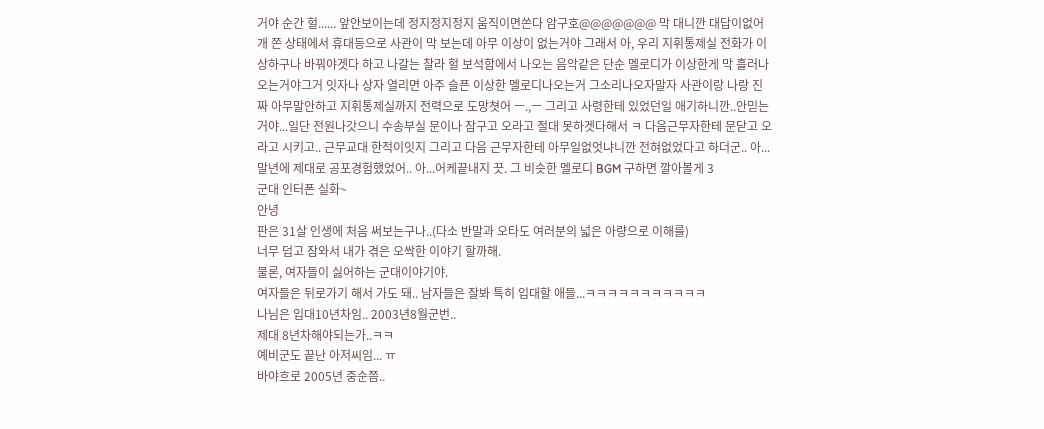거야 순간 헐...... 앞안보이는데 정지정지정지 움직이면쏜다 암구호@@@@@@@ 막 대니깐 대답이없어개 쫀 상태에서 휴대등으로 사관이 막 보는데 아무 이상이 없는거야 그래서 아, 우리 지휘통제실 전화가 이상하구나 바꿔야겟다 하고 나갈는 찰라 헐 보석함에서 나오는 음악같은 단순 멜로디가 이상한게 막 흘러나오는거야그거 잇자나 상자 열리면 아주 슬픈 이상한 멜로디나오는거 그소리나오자말자 사관이랑 나랑 진짜 아무말안하고 지휘통제실까지 전력으로 도망쳣어 ㅡ.,ㅡ 그리고 사령한테 있었던일 애기하니깐..안믿는거야...일단 전원나갓으니 수송부실 문이나 잠구고 오라고 절대 못하겟다해서 ㅋ 다음근무자한테 문닫고 오라고 시키고.. 근무교대 한적이잇지 그리고 다음 근무자한테 아무일없엇냐니깐 전혀없었다고 하더군.. 아...말년에 제대로 공포경험했었어.. 아...어케끝내지 끗. 그 비슷한 멜로디 BGM 구하면 깔아볼게 3
군대 인터폰 실화~
안녕
판은 31살 인생에 처음 써보는구나..(다소 반말과 오타도 여러분의 넓은 아량으로 이해를)
너무 덥고 잠와서 내가 겪은 오싹한 이야기 할까해.
물론, 여자들이 싫어하는 군대이야기야.
여자들은 뒤로가기 해서 가도 돼.. 남자들은 잘봐 특히 입대할 애들...ㅋㅋㅋㅋㅋㅋㅋㅋㅋㅋㅋ
나님은 입대10년차임.. 2003년8월군번..
제대 8년차해야되는가..ㅋㅋ
예비군도 끝난 아저씨임... ㅠ
바야흐로 2005년 중순쯤..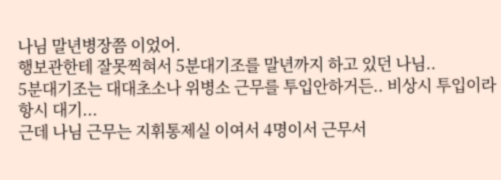나님 말년병장쯤 이었어.
행보관한테 잘못찍혀서 5분대기조를 말년까지 하고 있던 나님..
5분대기조는 대대초소나 위병소 근무를 투입안하거든.. 비상시 투입이라 항시 대기...
근데 나님 근무는 지휘통제실 이여서 4명이서 근무서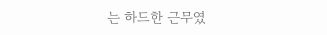는 하드한 근무였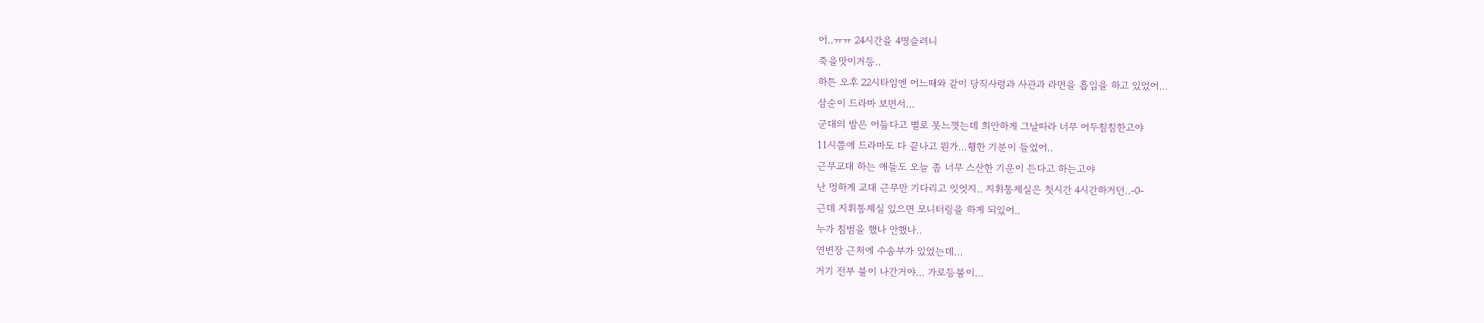어..ㅠㅠ 24시간을 4명슬려니
죽을맛이거등..
하튼 오후 22시타임엔 어느때와 같이 당직사령과 사관과 라면을 흡입을 하고 있었어...
삼순이 드라마 보면서...
군대의 밤은 어둡다고 별로 못느꼇는데 희안하게 그날따라 너무 어두침침한고야
11시쯤에 드라마도 다 끝나고 뭔가...휑한 기분이 들었어..
근무교대 하는 애들도 오늘 좀 너무 스산한 기운이 든다고 하는고야
난 멍하게 교대 근무만 기다리고 잇엇지.. 지휘통제실은 첫시간 4시간하거던..-0-
근데 지휘통제실 있으면 모니터링을 하게 되있어..
누가 침범을 했나 안했나..
연변장 근처에 수송부가 있었는데...
거기 전부 불이 나간거야... 가로등불이...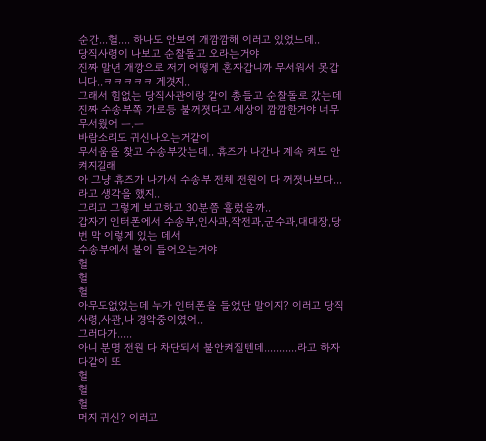순간...헐.... 하나도 안보여 개깜깜해 이러고 있었느데..
당직사령이 나보고 순찰돌고 오라는거야
진짜 말년 개깡으로 저기 어떻게 혼자갑니까 무서워서 못갑니다..ㅋㅋㅋㅋㅋ 게겻지..
그래서 힘없는 당직사관이랑 같이 총들고 순찰돌로 갔는데
진짜 수송부쪽 가로등 불꺼졋다고 세상이 깜깜한거야 너무 무서웠어 ㅡ.ㅡ
바람소리도 귀신나오는거같이
무서움을 찾고 수송부갓는데.. 휴즈가 나간나 계속 켜도 안켜지길래
아 그냥 휴즈가 나가서 수송부 전체 전원이 다 꺼졋나보다... 라고 생각을 했지..
그리고 그렇게 보고하고 30분쯤 흘렀을까..
갑자기 인터폰에서 수송부,인사과,작전과,군수과,대대장,당번 막 이렇게 있는 데서
수송부에서 불이 들어오는거야
헐
헐
헐
아무도없었는데 누가 인터폰을 들었단 말이지? 이러고 당직사령,사관,나 경악중이였어..
그러다가.....
아니 분명 전원 다 차단되서 불안켜질텐데...........라고 하자
다같이 또
헐
헐
헐
머지 귀신? 이러고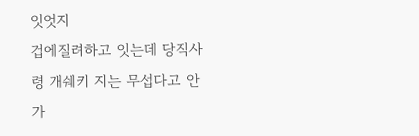잇엇지
겁에질려하고 잇는데 당직사령 개쉐키 지는 무섭다고 안가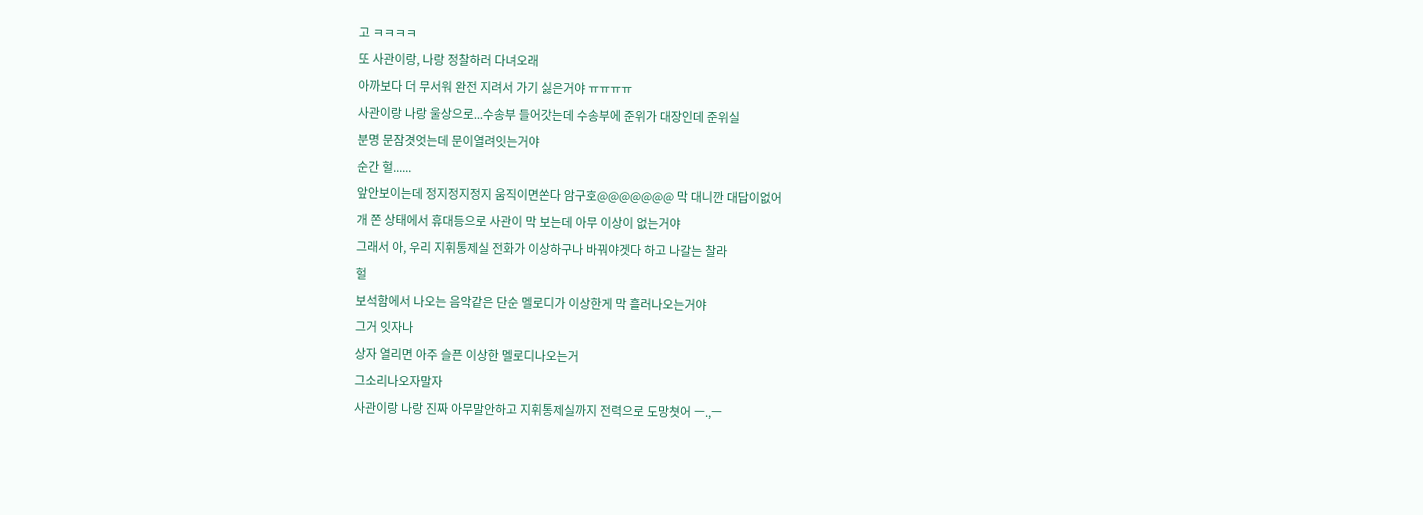고 ㅋㅋㅋㅋ
또 사관이랑, 나랑 정찰하러 다녀오래
아까보다 더 무서워 완전 지려서 가기 싫은거야 ㅠㅠㅠㅠ
사관이랑 나랑 울상으로...수송부 들어갓는데 수송부에 준위가 대장인데 준위실
분명 문잠겻엇는데 문이열려잇는거야
순간 헐......
앞안보이는데 정지정지정지 움직이면쏜다 암구호@@@@@@@ 막 대니깐 대답이없어
개 쫀 상태에서 휴대등으로 사관이 막 보는데 아무 이상이 없는거야
그래서 아, 우리 지휘통제실 전화가 이상하구나 바꿔야겟다 하고 나갈는 찰라
헐
보석함에서 나오는 음악같은 단순 멜로디가 이상한게 막 흘러나오는거야
그거 잇자나
상자 열리면 아주 슬픈 이상한 멜로디나오는거
그소리나오자말자
사관이랑 나랑 진짜 아무말안하고 지휘통제실까지 전력으로 도망쳣어 ㅡ.,ㅡ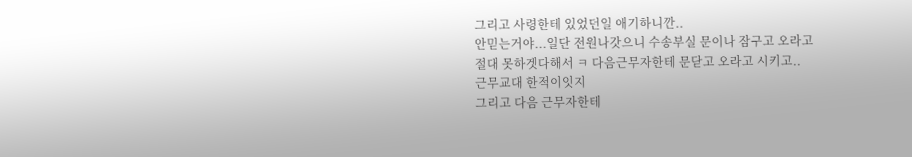그리고 사령한테 있었던일 애기하니깐..
안믿는거야...일단 전원나갓으니 수송부실 문이나 잠구고 오라고
절대 못하겟다해서 ㅋ 다음근무자한테 문닫고 오라고 시키고..
근무교대 한적이잇지
그리고 다음 근무자한테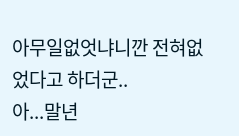아무일없엇냐니깐 전혀없었다고 하더군..
아...말년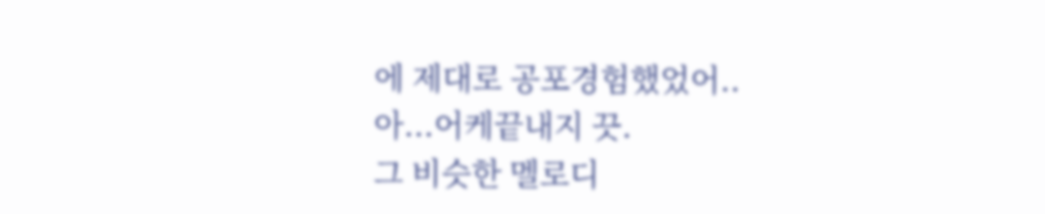에 제대로 공포경험했었어..
아...어케끝내지 끗.
그 비슷한 멜로디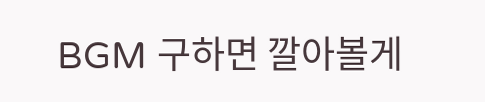BGM 구하면 깔아볼게